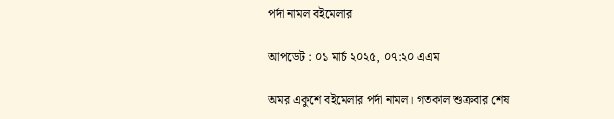পর্দা নামল বইমেলার

আপডেট : ০১ মার্চ ২০২৫, ০৭:২০ এএম

অমর একুশে বইমেলার পর্দা নামল। গতকাল শুক্রবার শেষ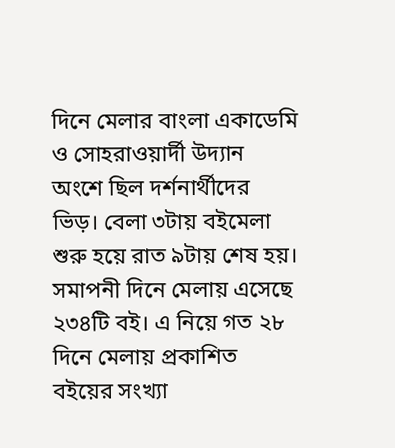দিনে মেলার বাংলা একাডেমি ও সোহরাওয়ার্দী উদ্যান অংশে ছিল দর্শনার্থীদের ভিড়। বেলা ৩টায় বইমেলা শুরু হয়ে রাত ৯টায় শেষ হয়। সমাপনী দিনে মেলায় এসেছে ২৩৪টি বই। এ নিয়ে গত ২৮ দিনে মেলায় প্রকাশিত বইয়ের সংখ্যা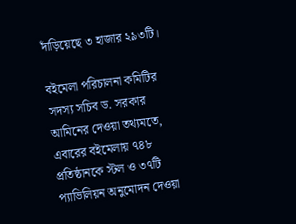দাঁড়িয়েছে ৩ হাজার ২৯৩টি।

বইমেলা পরিচালনা কমিটির সদস্য সচিব ড. সরকার আমিনের দেওয়া তথ্যমতে, এবারের বইমেলায় ৭৪৮ প্রতিষ্ঠানকে স্টল ও ৩৭টি প্যাভিলিয়ন অনুমোদন দেওয়া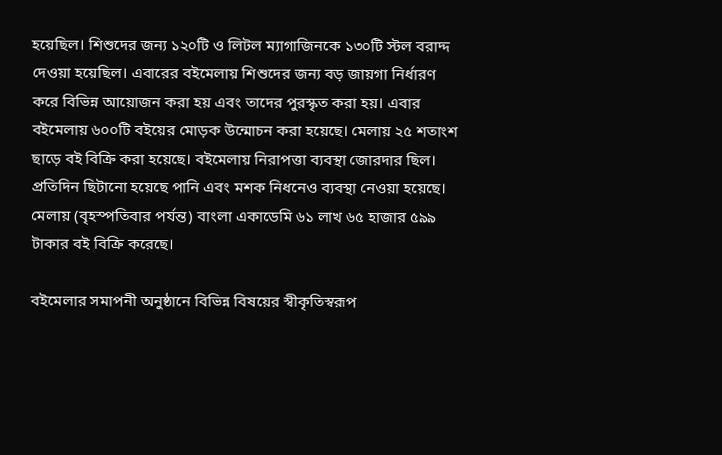হয়েছিল। শিশুদের জন্য ১২০টি ও লিটল ম্যাগাজিনকে ১৩০টি স্টল বরাদ্দ দেওয়া হয়েছিল। এবারের বইমেলায় শিশুদের জন্য বড় জায়গা নির্ধারণ করে বিভিন্ন আয়োজন করা হয় এবং তাদের পুরস্কৃত করা হয়। এবার বইমেলায় ৬০০টি বইয়ের মোড়ক উন্মোচন করা হয়েছে। মেলায় ২৫ শতাংশ ছাড়ে বই বিক্রি করা হয়েছে। বইমেলায় নিরাপত্তা ব্যবস্থা জোরদার ছিল। প্রতিদিন ছিটানো হয়েছে পানি এবং মশক নিধনেও ব্যবস্থা নেওয়া হয়েছে। মেলায় (বৃহস্পতিবার পর্যন্ত) বাংলা একাডেমি ৬১ লাখ ৬৫ হাজার ৫৯৯ টাকার বই বিক্রি করেছে।

বইমেলার সমাপনী অনুষ্ঠানে বিভিন্ন বিষয়ের স্বীকৃতিস্বরূপ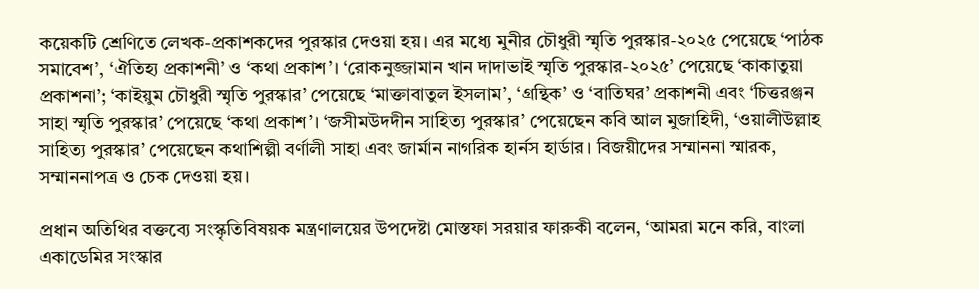কয়েকটি শ্রেণিতে লেখক-প্রকাশকদের পুরস্কার দেওয়া হয়। এর মধ্যে মুনীর চৌধুরী স্মৃতি পুরস্কার-২০২৫ পেয়েছে ‘পাঠক সমাবেশ’, ‘ঐতিহ্য প্রকাশনী’ ও ‘কথা প্রকাশ’। ‘রোকনুজ্জামান খান দাদাভাই স্মৃতি পুরস্কার-২০২৫’ পেয়েছে ‘কাকাতুয়া প্রকাশনা’; ‘কাইয়ুম চৌধুরী স্মৃতি পুরস্কার’ পেয়েছে ‘মাক্তাবাতুল ইসলাম’, ‘গ্রন্থিক’ ও ‘বাতিঘর’ প্রকাশনী এবং ‘চিত্তরঞ্জন সাহা স্মৃতি পুরস্কার’ পেয়েছে ‘কথা প্রকাশ’। ‘জসীমউদদীন সাহিত্য পুরস্কার’ পেয়েছেন কবি আল মুজাহিদী, ‘ওয়ালীউল্লাহ সাহিত্য পুরস্কার’ পেয়েছেন কথাশিল্পী বর্ণালী সাহা এবং জার্মান নাগরিক হার্নস হার্ডার। বিজয়ীদের সম্মাননা স্মারক, সম্মাননাপত্র ও চেক দেওয়া হয়।

প্রধান অতিথির বক্তব্যে সংস্কৃতিবিষয়ক মন্ত্রণালয়ের উপদেষ্টা মোস্তফা সরয়ার ফারুকী বলেন, ‘আমরা মনে করি, বাংলা একাডেমির সংস্কার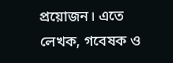প্রয়োজন। এতে লেখক, গবেষক ও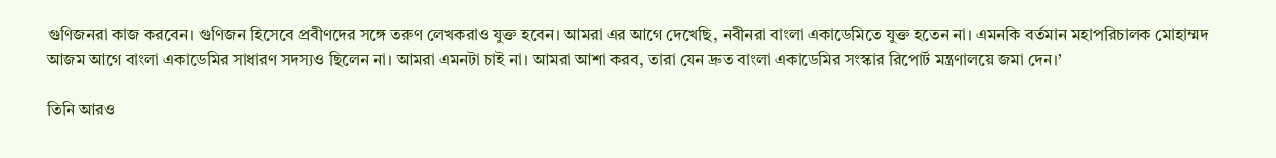গুণিজনরা কাজ করবেন। গুণিজন হিসেবে প্রবীণদের সঙ্গে তরুণ লেখকরাও যুক্ত হবেন। আমরা এর আগে দেখেছি, নবীনরা বাংলা একাডেমিতে যুক্ত হতেন না। এমনকি বর্তমান মহাপরিচালক মোহাম্মদ আজম আগে বাংলা একাডেমির সাধারণ সদস্যও ছিলেন না। আমরা এমনটা চাই না। আমরা আশা করব, তারা যেন দ্রুত বাংলা একাডেমির সংস্কার রিপোর্ট মন্ত্রণালয়ে জমা দেন।’

তিনি আরও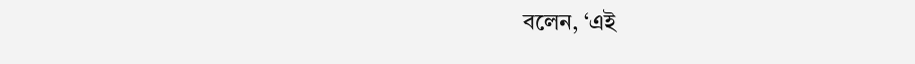বলেন, ‘এই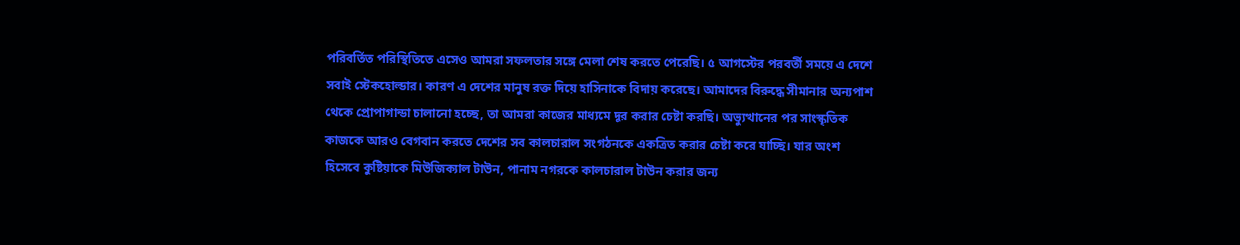পরিবর্তিত পরিস্থিতিতে এসেও আমরা সফলতার সঙ্গে মেলা শেষ করতে পেরেছি। ৫ আগস্টের পরবর্তী সময়ে এ দেশে সবাই স্টেকহোল্ডার। কারণ এ দেশের মানুষ রক্ত দিয়ে হাসিনাকে বিদায় করেছে। আমাদের বিরুদ্ধে সীমানার অন্যপাশ থেকে প্রোপাগান্ডা চালানো হচ্ছে, তা আমরা কাজের মাধ্যমে দূর করার চেষ্টা করছি। অভ্যুত্থানের পর সাংস্কৃতিক কাজকে আরও বেগবান করতে দেশের সব কালচারাল সংগঠনকে একত্রিত করার চেষ্টা করে যাচ্ছি। যার অংশ হিসেবে কুষ্টিয়াকে মিউজিক্যাল টাউন, পানাম নগরকে কালচারাল টাউন করার জন্য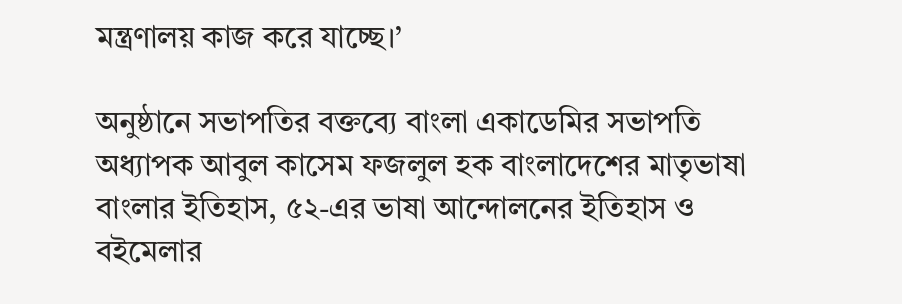মন্ত্রণালয় কাজ করে যাচ্ছে।’

অনুষ্ঠানে সভাপতির বক্তব্যে বাংলা একাডেমির সভাপতি অধ্যাপক আবুল কাসেম ফজলুল হক বাংলাদেশের মাতৃভাষা বাংলার ইতিহাস, ৫২-এর ভাষা আন্দোলনের ইতিহাস ও বইমেলার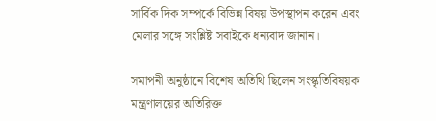সার্বিক দিক সম্পর্কে বিভিন্ন বিষয় উপস্থাপন করেন এবং মেলার সঙ্গে সংশ্লিষ্ট সবাইকে ধন্যবাদ জানান।

সমাপনী অনুষ্ঠানে বিশেষ অতিথি ছিলেন সংস্কৃতিবিষয়ক মন্ত্রণালয়ের অতিরিক্ত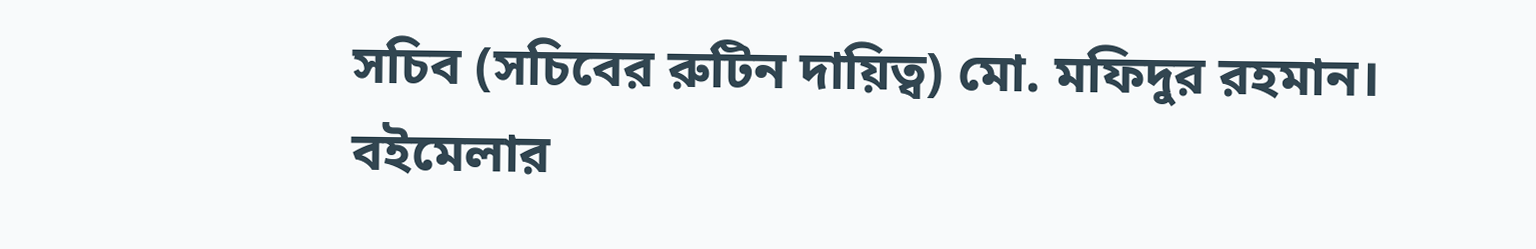সচিব (সচিবের রুটিন দায়িত্ব) মো. মফিদুর রহমান। বইমেলার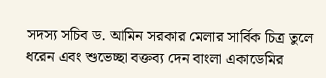সদস্য সচিব ড. আমিন সরকার মেলার সার্বিক চিত্র তুলে ধরেন এবং শুভেচ্ছা বক্তব্য দেন বাংলা একাডেমির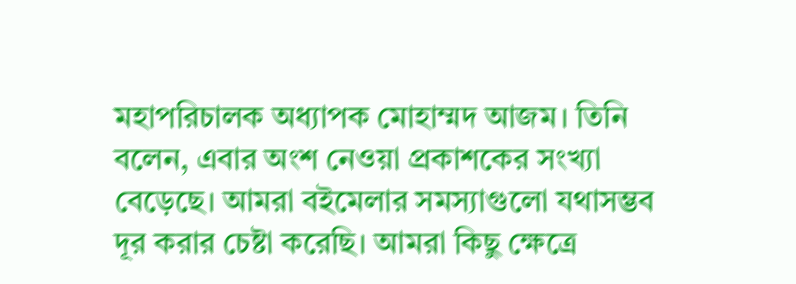মহাপরিচালক অধ্যাপক মোহাম্মদ আজম। তিনি বলেন, এবার অংশ নেওয়া প্রকাশকের সংখ্যা বেড়েছে। আমরা বইমেলার সমস্যাগুলো যথাসম্ভব দূর করার চেষ্টা করেছি। আমরা কিছু ক্ষেত্রে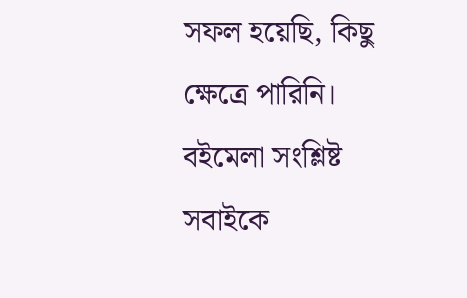সফল হয়েছি, কিছু ক্ষেত্রে পারিনি। বইমেলা সংশ্লিষ্ট সবাইকে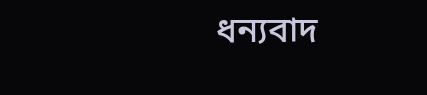ধন্যবাদ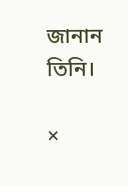জানান তিনি।

×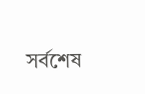সর্বশেষ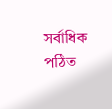সর্বাধিক পঠিত